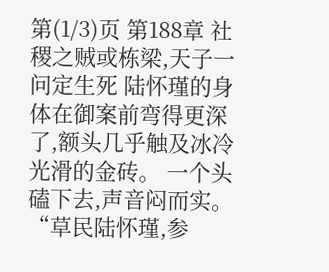第(1/3)页 第188章 社稷之贼或栋梁,天子一问定生死 陆怀瑾的身体在御案前弯得更深了,额头几乎触及冰冷光滑的金砖。 一个头磕下去,声音闷而实。 “草民陆怀瑾,参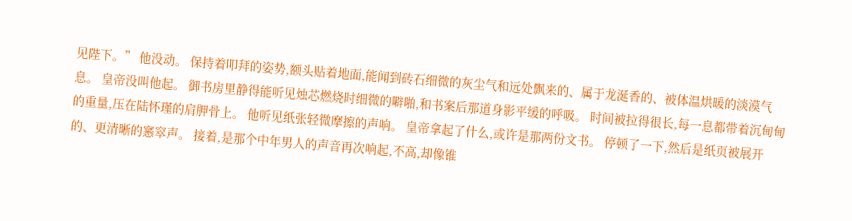见陛下。” 他没动。 保持着叩拜的姿势,额头贴着地面,能闻到砖石细微的灰尘气和远处飘来的、属于龙涎香的、被体温烘暖的淡漠气息。 皇帝没叫他起。 御书房里静得能听见烛芯燃烧时细微的噼啪,和书案后那道身影平缓的呼吸。 时间被拉得很长,每一息都带着沉甸甸的重量,压在陆怀瑾的肩胛骨上。 他听见纸张轻微摩擦的声响。 皇帝拿起了什么,或许是那两份文书。 停顿了一下,然后是纸页被展开的、更清晰的窸窣声。 接着,是那个中年男人的声音再次响起,不高,却像锥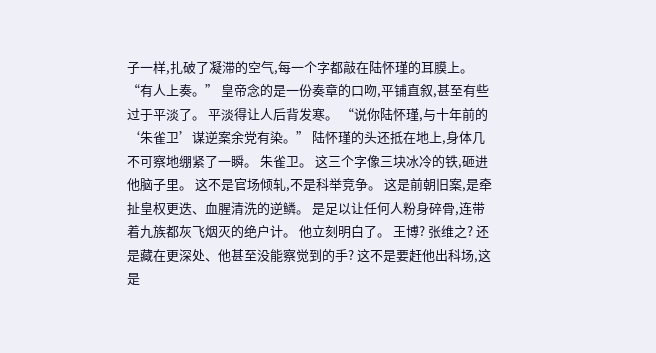子一样,扎破了凝滞的空气,每一个字都敲在陆怀瑾的耳膜上。 “有人上奏。” 皇帝念的是一份奏章的口吻,平铺直叙,甚至有些过于平淡了。 平淡得让人后背发寒。 “说你陆怀瑾,与十年前的‘朱雀卫’谋逆案余党有染。” 陆怀瑾的头还抵在地上,身体几不可察地绷紧了一瞬。 朱雀卫。 这三个字像三块冰冷的铁,砸进他脑子里。 这不是官场倾轧,不是科举竞争。 这是前朝旧案,是牵扯皇权更迭、血腥清洗的逆鳞。 是足以让任何人粉身碎骨,连带着九族都灰飞烟灭的绝户计。 他立刻明白了。 王博? 张维之? 还是藏在更深处、他甚至没能察觉到的手? 这不是要赶他出科场,这是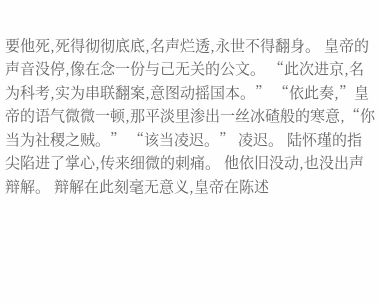要他死,死得彻彻底底,名声烂透,永世不得翻身。 皇帝的声音没停,像在念一份与己无关的公文。 “此次进京,名为科考,实为串联翻案,意图动摇国本。” “依此奏,”皇帝的语气微微一顿,那平淡里渗出一丝冰碴般的寒意,“你当为社稷之贼。” “该当凌迟。” 凌迟。 陆怀瑾的指尖陷进了掌心,传来细微的刺痛。 他依旧没动,也没出声辩解。 辩解在此刻毫无意义,皇帝在陈述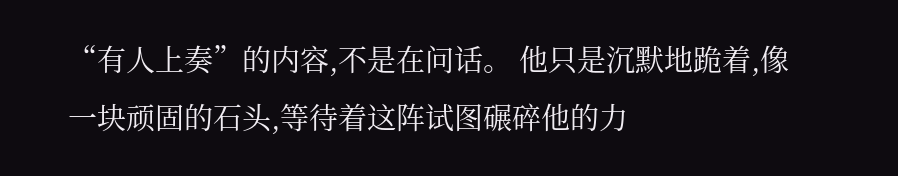“有人上奏”的内容,不是在问话。 他只是沉默地跪着,像一块顽固的石头,等待着这阵试图碾碎他的力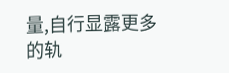量,自行显露更多的轨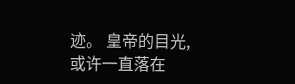迹。 皇帝的目光,或许一直落在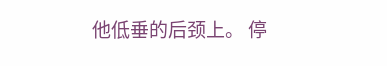他低垂的后颈上。 停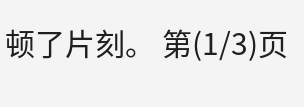顿了片刻。 第(1/3)页